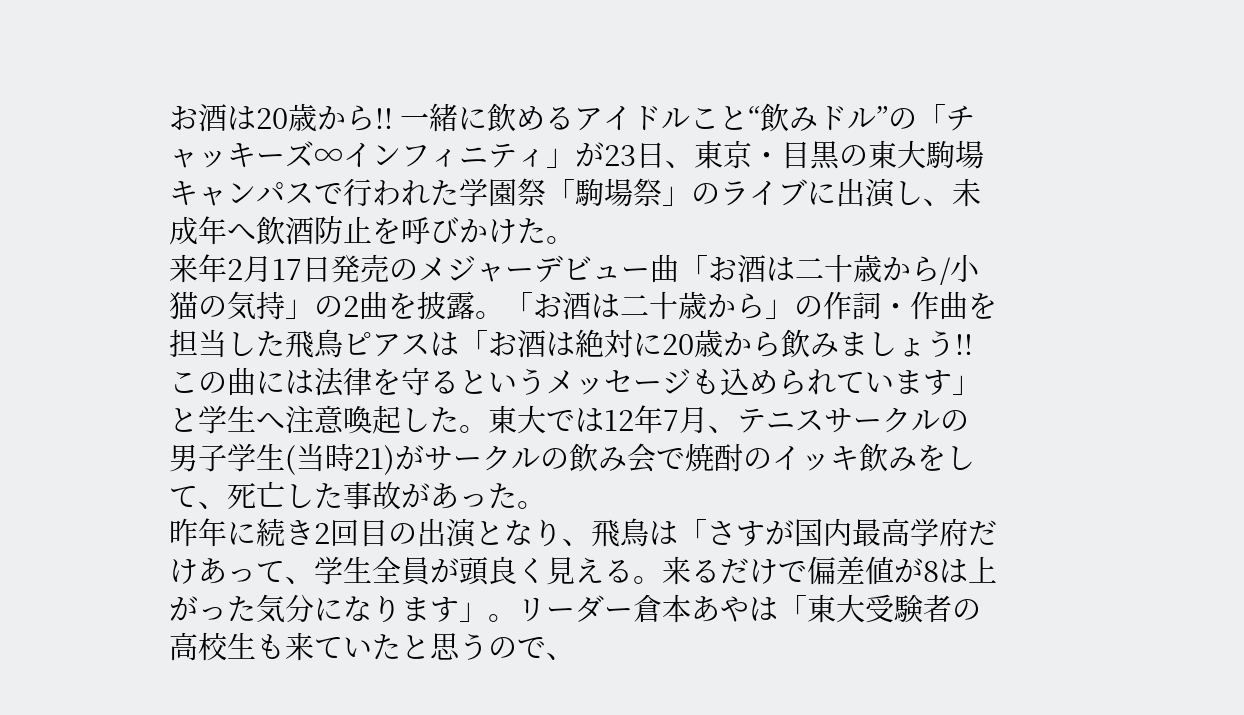お酒は20歳から!! 一緒に飲めるアイドルこと“飲みドル”の「チャッキーズ∞インフィニティ」が23日、東京・目黒の東大駒場キャンパスで行われた学園祭「駒場祭」のライブに出演し、未成年へ飲酒防止を呼びかけた。
来年2月17日発売のメジャーデビュー曲「お酒は二十歳から/小猫の気持」の2曲を披露。「お酒は二十歳から」の作詞・作曲を担当した飛鳥ピアスは「お酒は絶対に20歳から飲みましょう!! この曲には法律を守るというメッセージも込められています」と学生へ注意喚起した。東大では12年7月、テニスサークルの男子学生(当時21)がサークルの飲み会で焼酎のイッキ飲みをして、死亡した事故があった。
昨年に続き2回目の出演となり、飛鳥は「さすが国内最高学府だけあって、学生全員が頭良く見える。来るだけで偏差値が8は上がった気分になります」。リーダー倉本あやは「東大受験者の高校生も来ていたと思うので、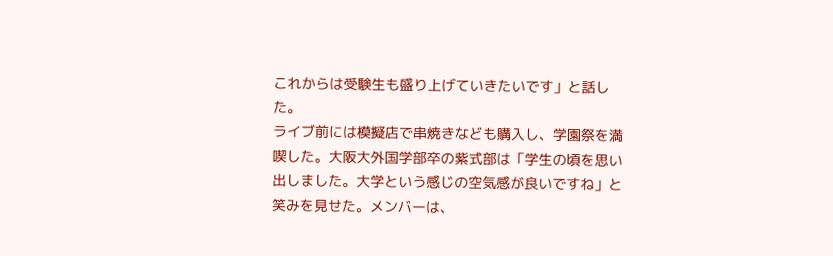これからは受験生も盛り上げていきたいです」と話した。
ライブ前には模擬店で串焼きなども購入し、学園祭を満喫した。大阪大外国学部卒の紫式部は「学生の頃を思い出しました。大学という感じの空気感が良いですね」と笑みを見せた。メンバーは、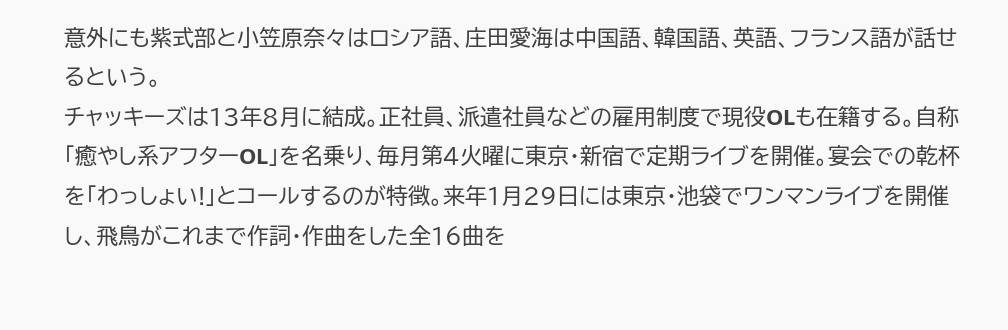意外にも紫式部と小笠原奈々はロシア語、庄田愛海は中国語、韓国語、英語、フランス語が話せるという。
チャッキーズは13年8月に結成。正社員、派遣社員などの雇用制度で現役OLも在籍する。自称「癒やし系アフターOL」を名乗り、毎月第4火曜に東京・新宿で定期ライブを開催。宴会での乾杯を「わっしょい!」とコールするのが特徴。来年1月29日には東京・池袋でワンマンライブを開催し、飛鳥がこれまで作詞・作曲をした全16曲を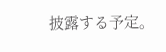披露する予定。